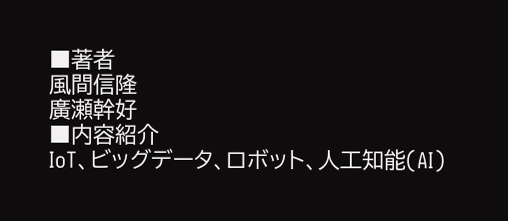■著者
風間信隆
廣瀬幹好
■内容紹介
IoT、ビッグデータ、ロボット、人工知能(AI)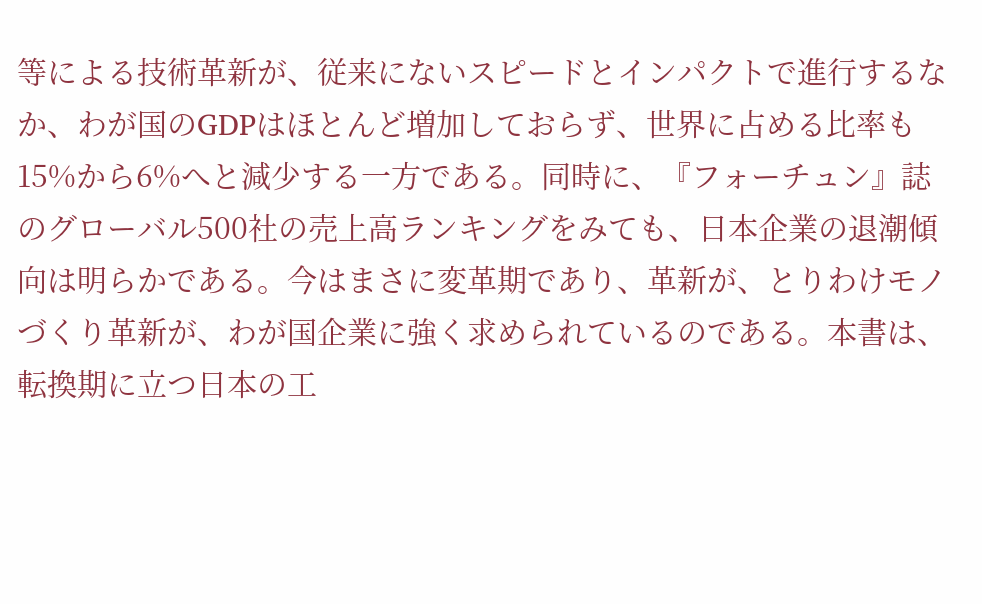等による技術革新が、従来にないスピードとインパクトで進行するなか、わが国のGDPはほとんど増加しておらず、世界に占める比率も15%から6%へと減少する一方である。同時に、『フォーチュン』誌のグローバル500社の売上高ランキングをみても、日本企業の退潮傾向は明らかである。今はまさに変革期であり、革新が、とりわけモノづくり革新が、わが国企業に強く求められているのである。本書は、転換期に立つ日本の工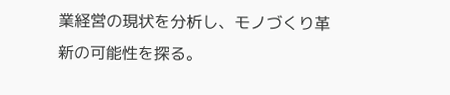業経営の現状を分析し、モノづくり革新の可能性を探る。